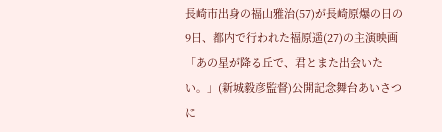長崎市出身の福山雅治(57)が長崎原爆の日の9日、都内で行われた福原遥(27)の主演映画「あの星が降る丘で、君とまた出会いたい。」(新城毅彦監督)公開記念舞台あいさつに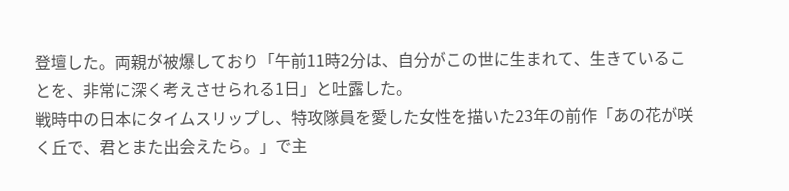登壇した。両親が被爆しており「午前11時2分は、自分がこの世に生まれて、生きていることを、非常に深く考えさせられる1日」と吐露した。
戦時中の日本にタイムスリップし、特攻隊員を愛した女性を描いた23年の前作「あの花が咲く丘で、君とまた出会えたら。」で主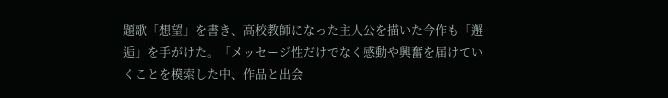題歌「想望」を書き、高校教師になった主人公を描いた今作も「邂逅」を手がけた。「メッセージ性だけでなく感動や興奮を届けていくことを模索した中、作品と出会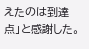えたのは到達点」と感謝した。